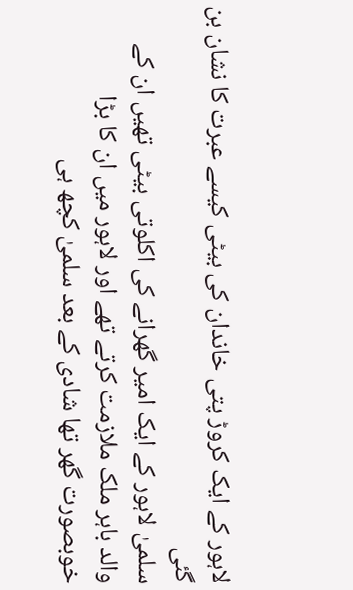لاہور کے ایک کروڑ پتی خاندان کی بیٹی کیسے عبرت کا نشان بن گئی
سلمیٰ لاہور کے ایک امیر گھرانے کی اکلوتی بیٹی تھیں ان کے والد باہر ملک ملازمت کرتے تھے اور لاہور میں ان کا بڑا خوبصورت گھر تھا شادی کے بعد سلمیٰ کچھ ہی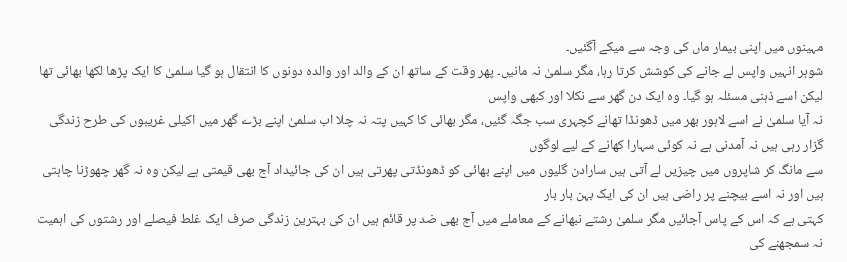مہینوں میں اپنی بیمار ماں کی وجہ سے میکے آگئیں۔
شوہر انہیں واپس لے جانے کی کوشش کرتا رہا، مگر سلمیٰ نہ مانیں۔ پھر وقت کے ساتھ ان کے والد اور والدہ دونوں کا انتقال ہو گیا سلمیٰ کا ایک پڑھا لکھا بھائی تھا لیکن اسے ذہنی مسئلہ ہو گیا۔ وہ ایک دن گھر سے نکلا اور کبھی واپس
نہ آیا سلمیٰ نے اسے لاہور بھر میں ڈھونڈا تھانے کچہری سب جگہ گئیں، مگر بھائی کا کہیں پتہ نہ چلا اب سلمیٰ اپنے بڑے گھر میں اکیلی غریبوں کی طرح زندگی گزار رہی ہیں نہ آمدنی ہے نہ کوئی سہارا کھانے کے لیے لوگوں
سے مانگ کر شاپروں میں چیزیں لے آتی ہیں سارادن گلیوں میں اپنے بھائی کو ڈھونڈتی پھرتی ہیں ان کی جائیداد آج بھی قیمتی ہے لیکن وہ نہ گھر چھوڑنا چاہتی ہیں اور نہ اسے بیچنے پر راضی ہیں ان کی ایک بہن بار بار
کہتی ہے کہ اس کے پاس آجائیں مگر سلمیٰ رشتے نبھانے کے معاملے میں آج بھی ضد پر قائم ہیں ان کی بہترین زندگی صرف ایک غلط فیصلے اور رشتوں کی اہمیت نہ سمجھنے کی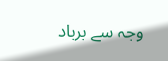وجہ سے برباد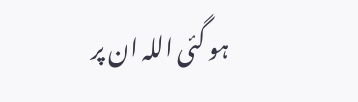ہو گئی اللہ ان پر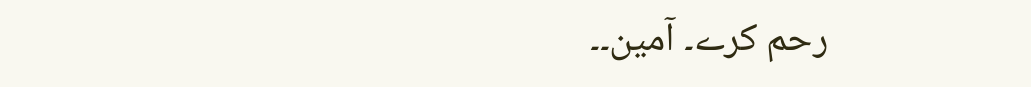رحم کرے۔ آمین۔۔